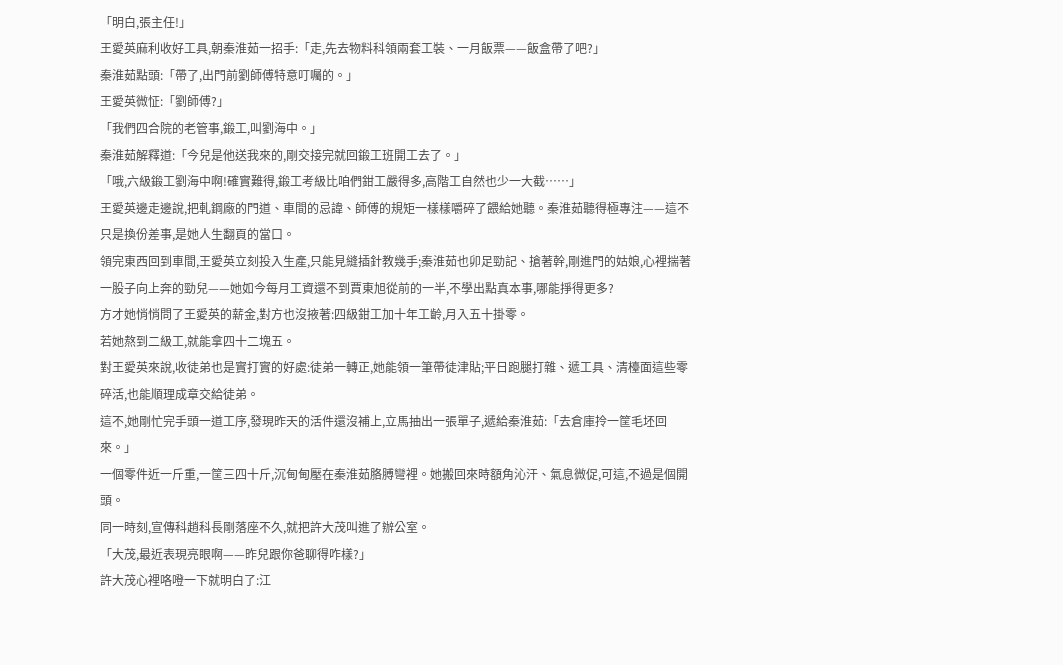「明白,張主任!」
王愛英麻利收好工具,朝秦淮茹一招手:「走,先去物料科領兩套工裝、一月飯票——飯盒帶了吧?」
秦淮茹點頭:「帶了,出門前劉師傅特意叮囑的。」
王愛英微怔:「劉師傅?」
「我們四合院的老管事,鍛工,叫劉海中。」
秦淮茹解釋道:「今兒是他送我來的,剛交接完就回鍛工班開工去了。」
「哦,六級鍛工劉海中啊!確實難得,鍛工考級比咱們鉗工嚴得多,高階工自然也少一大截……」
王愛英邊走邊說,把軋鋼廠的門道、車間的忌諱、師傅的規矩一樣樣嚼碎了餵給她聽。秦淮茹聽得極專注——這不只是換份差事,是她人生翻頁的當口。
領完東西回到車間,王愛英立刻投入生產,只能見縫插針教幾手;秦淮茹也卯足勁記、搶著幹,剛進門的姑娘,心裡揣著一股子向上奔的勁兒——她如今每月工資還不到賈東旭從前的一半,不學出點真本事,哪能掙得更多?
方才她悄悄問了王愛英的薪金,對方也沒掖著:四級鉗工加十年工齡,月入五十掛零。
若她熬到二級工,就能拿四十二塊五。
對王愛英來說,收徒弟也是實打實的好處:徒弟一轉正,她能領一筆帶徒津貼;平日跑腿打雜、遞工具、清檯面這些零碎活,也能順理成章交給徒弟。
這不,她剛忙完手頭一道工序,發現昨天的活件還沒補上,立馬抽出一張單子,遞給秦淮茹:「去倉庫拎一筐毛坯回來。」
一個零件近一斤重,一筐三四十斤,沉甸甸壓在秦淮茹胳膊彎裡。她搬回來時額角沁汗、氣息微促,可這,不過是個開頭。
同一時刻,宣傳科趙科長剛落座不久,就把許大茂叫進了辦公室。
「大茂,最近表現亮眼啊——昨兒跟你爸聊得咋樣?」
許大茂心裡咯噔一下就明白了:江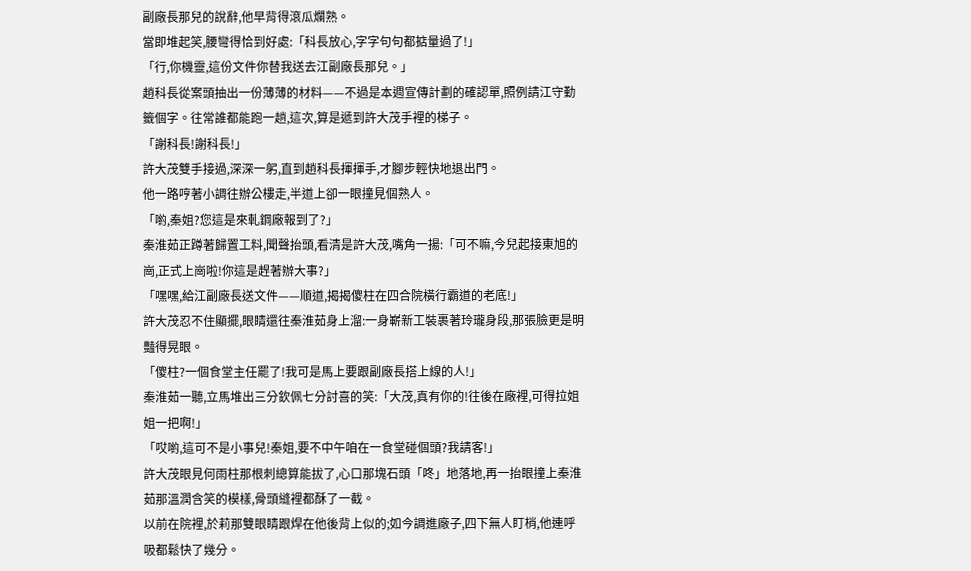副廠長那兒的說辭,他早背得滾瓜爛熟。
當即堆起笑,腰彎得恰到好處:「科長放心,字字句句都掂量過了!」
「行,你機靈,這份文件你替我送去江副廠長那兒。」
趙科長從案頭抽出一份薄薄的材料——不過是本週宣傳計劃的確認單,照例請江守勤籤個字。往常誰都能跑一趟,這次,算是遞到許大茂手裡的梯子。
「謝科長!謝科長!」
許大茂雙手接過,深深一躬,直到趙科長揮揮手,才腳步輕快地退出門。
他一路哼著小調往辦公樓走,半道上卻一眼撞見個熟人。
「喲,秦姐?您這是來軋鋼廠報到了?」
秦淮茹正蹲著歸置工料,聞聲抬頭,看清是許大茂,嘴角一揚:「可不嘛,今兒起接東旭的崗,正式上崗啦!你這是趕著辦大事?」
「嘿嘿,給江副廠長送文件——順道,揭揭傻柱在四合院橫行霸道的老底!」
許大茂忍不住顯擺,眼睛還往秦淮茹身上溜:一身嶄新工裝裹著玲瓏身段,那張臉更是明豔得晃眼。
「傻柱?一個食堂主任罷了!我可是馬上要跟副廠長搭上線的人!」
秦淮茹一聽,立馬堆出三分欽佩七分討喜的笑:「大茂,真有你的!往後在廠裡,可得拉姐姐一把啊!」
「哎喲,這可不是小事兒!秦姐,要不中午咱在一食堂碰個頭?我請客!」
許大茂眼見何雨柱那根刺總算能拔了,心口那塊石頭「咚」地落地,再一抬眼撞上秦淮茹那溫潤含笑的模樣,骨頭縫裡都酥了一截。
以前在院裡,於莉那雙眼睛跟焊在他後背上似的;如今調進廠子,四下無人盯梢,他連呼吸都鬆快了幾分。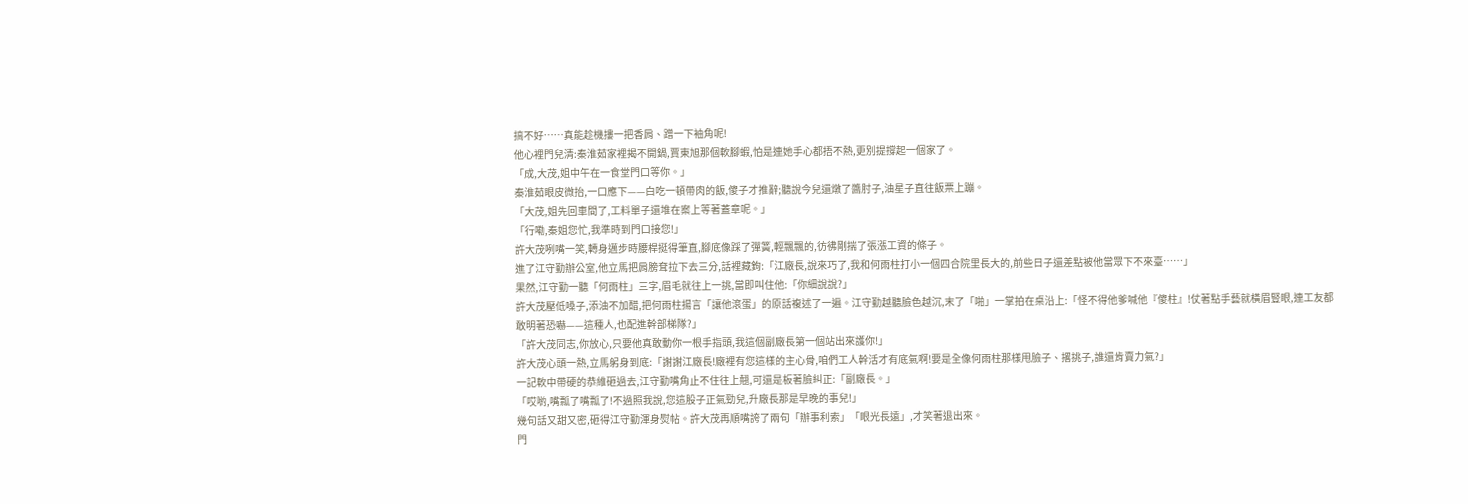搞不好……真能趁機摟一把香肩、蹭一下袖角呢!
他心裡門兒清:秦淮茹家裡揭不開鍋,賈東旭那個軟腳蝦,怕是連她手心都捂不熱,更別提撐起一個家了。
「成,大茂,姐中午在一食堂門口等你。」
秦淮茹眼皮微抬,一口應下——白吃一頓帶肉的飯,傻子才推辭;聽說今兒還燉了醬肘子,油星子直往飯票上蹦。
「大茂,姐先回車間了,工料單子還堆在案上等著蓋章呢。」
「行嘞,秦姐您忙,我準時到門口接您!」
許大茂咧嘴一笑,轉身邁步時腰桿挺得筆直,腳底像踩了彈簧,輕飄飄的,彷彿剛揣了張漲工資的條子。
進了江守勤辦公室,他立馬把肩膀耷拉下去三分,話裡藏鉤:「江廠長,說來巧了,我和何雨柱打小一個四合院里長大的,前些日子還差點被他當眾下不來臺……」
果然,江守勤一聽「何雨柱」三字,眉毛就往上一挑,當即叫住他:「你細說說?」
許大茂壓低嗓子,添油不加醋,把何雨柱揚言「讓他滾蛋」的原話複述了一遍。江守勤越聽臉色越沉,末了「啪」一掌拍在桌沿上:「怪不得他爹喊他『傻柱』!仗著點手藝就橫眉豎眼,連工友都敢明著恐嚇——這種人,也配進幹部梯隊?」
「許大茂同志,你放心,只要他真敢動你一根手指頭,我這個副廠長第一個站出來護你!」
許大茂心頭一熱,立馬躬身到底:「謝謝江廠長!廠裡有您這樣的主心骨,咱們工人幹活才有底氣啊!要是全像何雨柱那樣甩臉子、撂挑子,誰還肯賣力氣?」
一記軟中帶硬的恭維砸過去,江守勤嘴角止不住往上翹,可還是板著臉糾正:「副廠長。」
「哎喲,嘴瓢了嘴瓢了!不過照我說,您這股子正氣勁兒,升廠長那是早晚的事兒!」
幾句話又甜又密,砸得江守勤渾身熨帖。許大茂再順嘴誇了兩句「辦事利索」「眼光長遠」,才笑著退出來。
門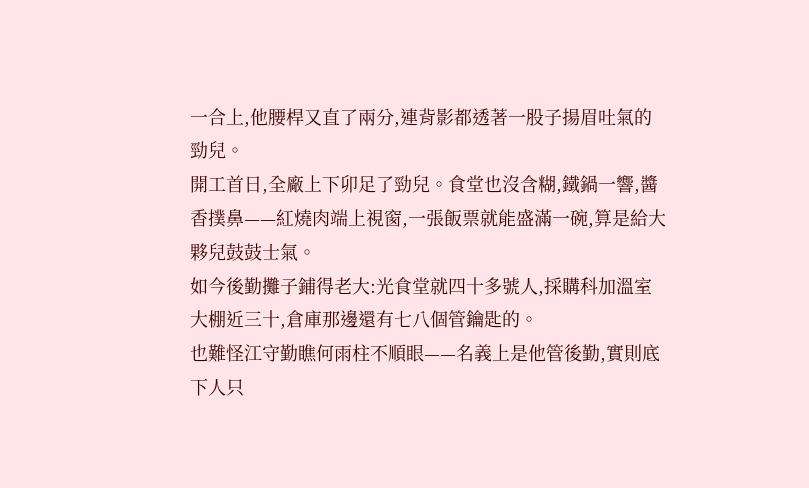一合上,他腰桿又直了兩分,連背影都透著一股子揚眉吐氣的勁兒。
開工首日,全廠上下卯足了勁兒。食堂也沒含糊,鐵鍋一響,醬香撲鼻——紅燒肉端上視窗,一張飯票就能盛滿一碗,算是給大夥兒鼓鼓士氣。
如今後勤攤子鋪得老大:光食堂就四十多號人,採購科加溫室大棚近三十,倉庫那邊還有七八個管鑰匙的。
也難怪江守勤瞧何雨柱不順眼——名義上是他管後勤,實則底下人只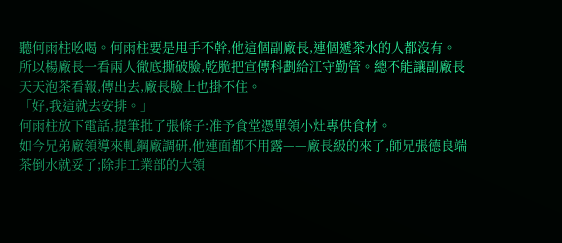聽何雨柱吆喝。何雨柱要是甩手不幹,他這個副廠長,連個遞茶水的人都沒有。
所以楊廠長一看兩人徹底撕破臉,乾脆把宣傳科劃給江守勤管。總不能讓副廠長天天泡茶看報,傳出去,廠長臉上也掛不住。
「好,我這就去安排。」
何雨柱放下電話,提筆批了張條子:准予食堂憑單領小灶專供食材。
如今兄弟廠領導來軋鋼廠調研,他連面都不用露——廠長級的來了,師兄張德良端茶倒水就妥了;除非工業部的大領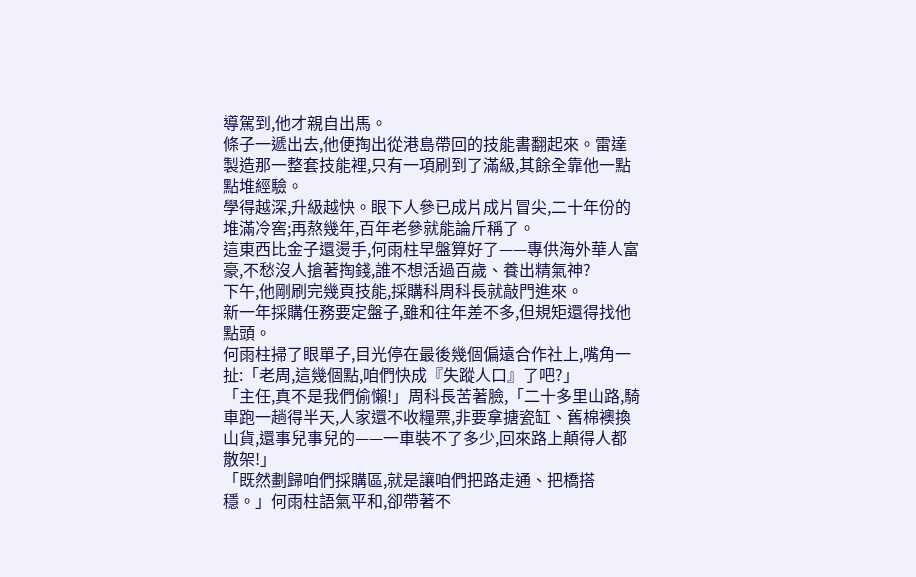導駕到,他才親自出馬。
條子一遞出去,他便掏出從港島帶回的技能書翻起來。雷達製造那一整套技能裡,只有一項刷到了滿級,其餘全靠他一點點堆經驗。
學得越深,升級越快。眼下人參已成片成片冒尖,二十年份的堆滿冷窖;再熬幾年,百年老參就能論斤稱了。
這東西比金子還燙手,何雨柱早盤算好了——專供海外華人富豪,不愁沒人搶著掏錢,誰不想活過百歲、養出精氣神?
下午,他剛刷完幾頁技能,採購科周科長就敲門進來。
新一年採購任務要定盤子,雖和往年差不多,但規矩還得找他點頭。
何雨柱掃了眼單子,目光停在最後幾個偏遠合作社上,嘴角一扯:「老周,這幾個點,咱們快成『失蹤人口』了吧?」
「主任,真不是我們偷懶!」周科長苦著臉,「二十多里山路,騎車跑一趟得半天,人家還不收糧票,非要拿搪瓷缸、舊棉襖換山貨,還事兒事兒的——一車裝不了多少,回來路上顛得人都散架!」
「既然劃歸咱們採購區,就是讓咱們把路走通、把橋搭穩。」何雨柱語氣平和,卻帶著不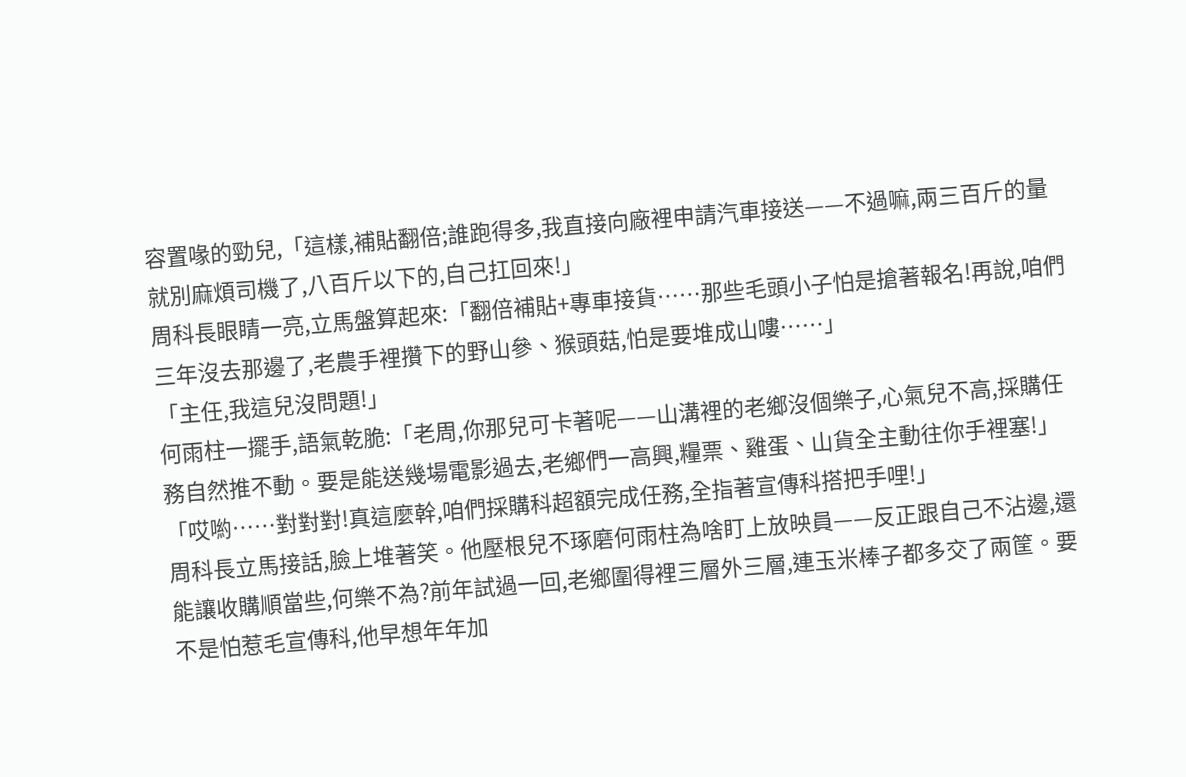容置喙的勁兒,「這樣,補貼翻倍;誰跑得多,我直接向廠裡申請汽車接送——不過嘛,兩三百斤的量就別麻煩司機了,八百斤以下的,自己扛回來!」
周科長眼睛一亮,立馬盤算起來:「翻倍補貼+專車接貨……那些毛頭小子怕是搶著報名!再說,咱們三年沒去那邊了,老農手裡攢下的野山參、猴頭菇,怕是要堆成山嘍……」
「主任,我這兒沒問題!」
何雨柱一擺手,語氣乾脆:「老周,你那兒可卡著呢——山溝裡的老鄉沒個樂子,心氣兒不高,採購任務自然推不動。要是能送幾場電影過去,老鄉們一高興,糧票、雞蛋、山貨全主動往你手裡塞!」
「哎喲……對對對!真這麼幹,咱們採購科超額完成任務,全指著宣傳科搭把手哩!」
周科長立馬接話,臉上堆著笑。他壓根兒不琢磨何雨柱為啥盯上放映員——反正跟自己不沾邊,還能讓收購順當些,何樂不為?前年試過一回,老鄉圍得裡三層外三層,連玉米棒子都多交了兩筐。要不是怕惹毛宣傳科,他早想年年加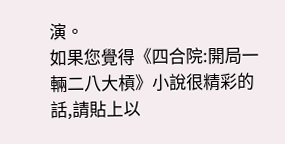演。
如果您覺得《四合院:開局一輛二八大槓》小說很精彩的話,請貼上以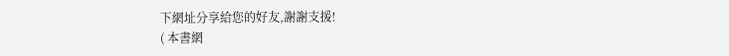下網址分享給您的好友,謝謝支援!
( 本書網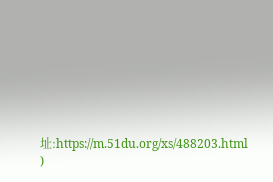址:https://m.51du.org/xs/488203.html )